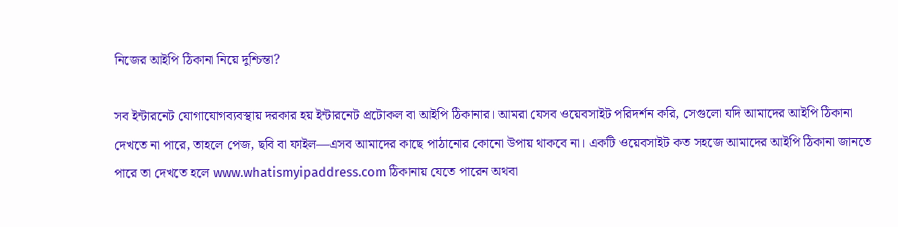নিজের আইপি ঠিকানা নিয়ে দুশ্চিন্তা?

সব ইন্টারনেট যোগাযোগব্যবস্থায় দরকার হয় ইন্টারনেট প্রটোকল বা আইপি ঠিকানার। আমরা যেসব ওয়েবসাইট পরিদর্শন করি, সেগুলো যদি আমাদের আইপি ঠিকানা দেখতে না পারে, তাহলে পেজ, ছবি বা ফাইল—এসব আমাদের কাছে পাঠানোর কোনো উপায় থাকবে না। একটি ওয়েবসাইট কত সহজে আমাদের আইপি ঠিকানা জানতে পারে তা দেখতে হলে www.whatismyipaddress.com ঠিকানায় যেতে পারেন অথবা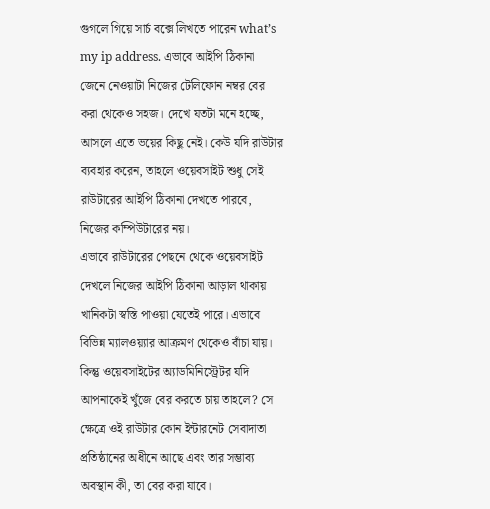গুগলে গিয়ে সার্চ বক্সে লিখতে পারেন what’s my ip address. এভাবে আইপি ঠিকানা জেনে নেওয়াটা নিজের টেলিফোন নম্বর বের করা থেকেও সহজ। দেখে যতটা মনে হচ্ছে, আসলে এতে ভয়ের কিছু নেই। কেউ যদি রাউটার ব্যবহার করেন, তাহলে ওয়েবসাইট শুধু সেই রাউটারের আইপি ঠিকানা দেখতে পারবে, নিজের কম্পিউটারের নয়।
এভাবে রাউটারের পেছনে থেকে ওয়েবসাইট দেখলে নিজের আইপি ঠিকানা আড়াল থাকায় খানিকটা স্বস্তি পাওয়া যেতেই পারে। এভাবে বিভিন্ন ম্যালওয়্যার আক্রমণ থেকেও বাঁচা যায়।
কিন্তু ওয়েবসাইটের অ্যাডমিনিস্ট্রেটর যদি আপনাকেই খুঁজে বের করতে চায় তাহলে? সে ক্ষেত্রে ওই রাউটার কোন ইন্টারনেট সেবাদাতা প্রতিষ্ঠানের অধীনে আছে এবং তার সম্ভাব্য অবস্থান কী, তা বের করা যাবে।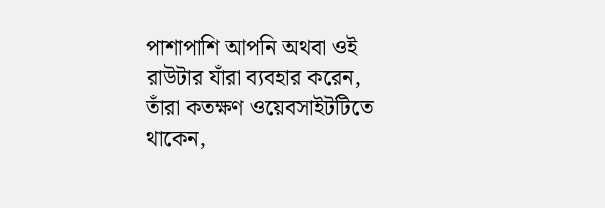পাশাপাশি আপনি অথবা ওই রাউটার যাঁরা ব্যবহার করেন, তাঁরা কতক্ষণ ওয়েবসাইটটিতে থাকেন,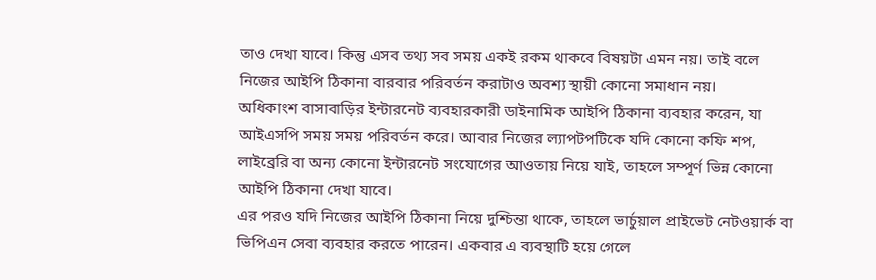তাও দেখা যাবে। কিন্তু এসব তথ্য সব সময় একই রকম থাকবে বিষয়টা এমন নয়। তাই বলে নিজের আইপি ঠিকানা বারবার পরিবর্তন করাটাও অবশ্য স্থায়ী কোনো সমাধান নয়।
অধিকাংশ বাসাবাড়ির ইন্টারনেট ব্যবহারকারী ডাইনামিক আইপি ঠিকানা ব্যবহার করেন, যা আইএসপি সময় সময় পরিবর্তন করে। আবার নিজের ল্যাপটপটিকে যদি কোনো কফি শপ, লাইব্রেরি বা অন্য কোনো ইন্টারনেট সংযোগের আওতায় নিয়ে যাই, তাহলে সম্পূর্ণ ভিন্ন কোনো আইপি ঠিকানা দেখা যাবে।
এর পরও যদি নিজের আইপি ঠিকানা নিয়ে দুশ্চিন্তা থাকে, তাহলে ভার্চুয়াল প্রাইভেট নেটওয়ার্ক বা ভিপিএন সেবা ব্যবহার করতে পারেন। একবার এ ব্যবস্থাটি হয়ে গেলে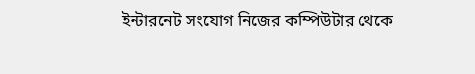ইন্টারনেট সংযোগ নিজের কম্পিউটার থেকে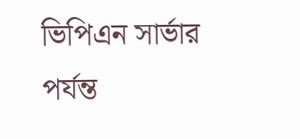ভিপিএন সার্ভার পর্যন্ত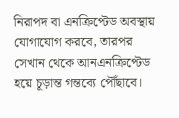নিরাপদ বা এনক্রিপ্টেড অবস্থায় যোগাযোগ করবে, তারপর সেখান থেকে আনএনক্রিপ্টেড হয়ে চূড়ান্ত গন্তব্যে পৌঁছাবে।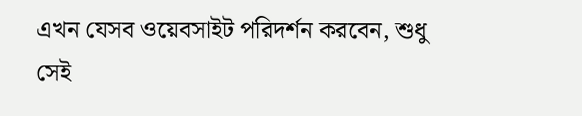এখন যেসব ওয়েবসাইট পরিদর্শন করবেন, শুধু সেই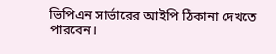ভিপিএন সার্ভারের আইপি ঠিকানা দেখতে পারবেন।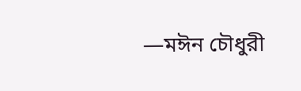—মঈন চৌধুরী